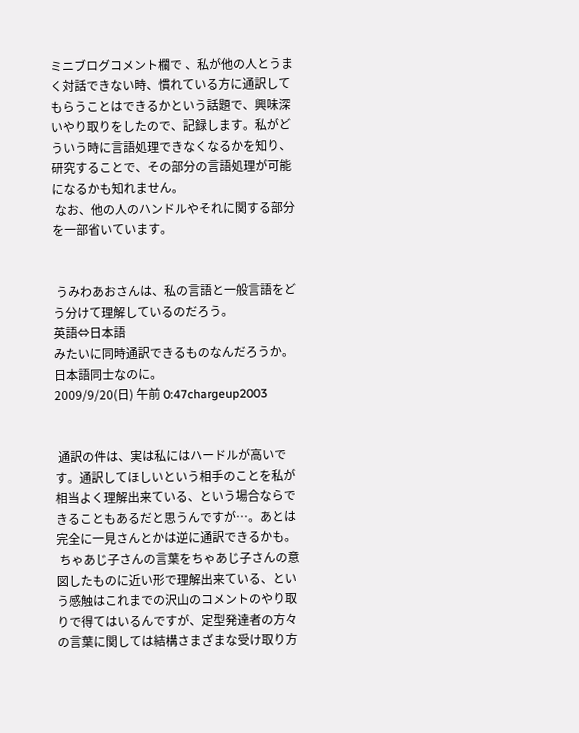ミニブログコメント欄で 、私が他の人とうまく対話できない時、慣れている方に通訳してもらうことはできるかという話題で、興味深いやり取りをしたので、記録します。私がどういう時に言語処理できなくなるかを知り、研究することで、その部分の言語処理が可能になるかも知れません。
 なお、他の人のハンドルやそれに関する部分を一部省いています。


 うみわあおさんは、私の言語と一般言語をどう分けて理解しているのだろう。
英語⇔日本語
みたいに同時通訳できるものなんだろうか。日本語同士なのに。
2009/9/20(日) 午前 0:47chargeup2003


 通訳の件は、実は私にはハードルが高いです。通訳してほしいという相手のことを私が相当よく理解出来ている、という場合ならできることもあるだと思うんですが…。あとは完全に一見さんとかは逆に通訳できるかも。
 ちゃあじ子さんの言葉をちゃあじ子さんの意図したものに近い形で理解出来ている、という感触はこれまでの沢山のコメントのやり取りで得てはいるんですが、定型発達者の方々の言葉に関しては結構さまざまな受け取り方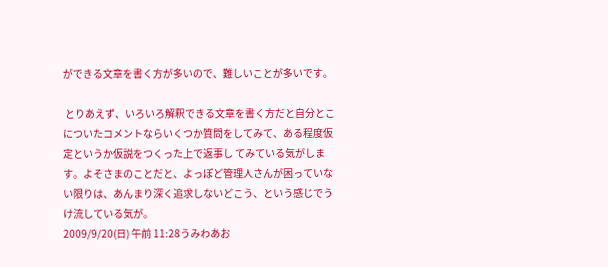ができる文章を書く方が多いので、難しいことが多いです。

 とりあえず、いろいろ解釈できる文章を書く方だと自分とこについたコメントならいくつか質問をしてみて、ある程度仮定というか仮説をつくった上で返事し てみている気がします。よそさまのことだと、よっぽど管理人さんが困っていない限りは、あんまり深く追求しないどこう、という感じでうけ流している気が。
2009/9/20(日) 午前 11:28うみわあお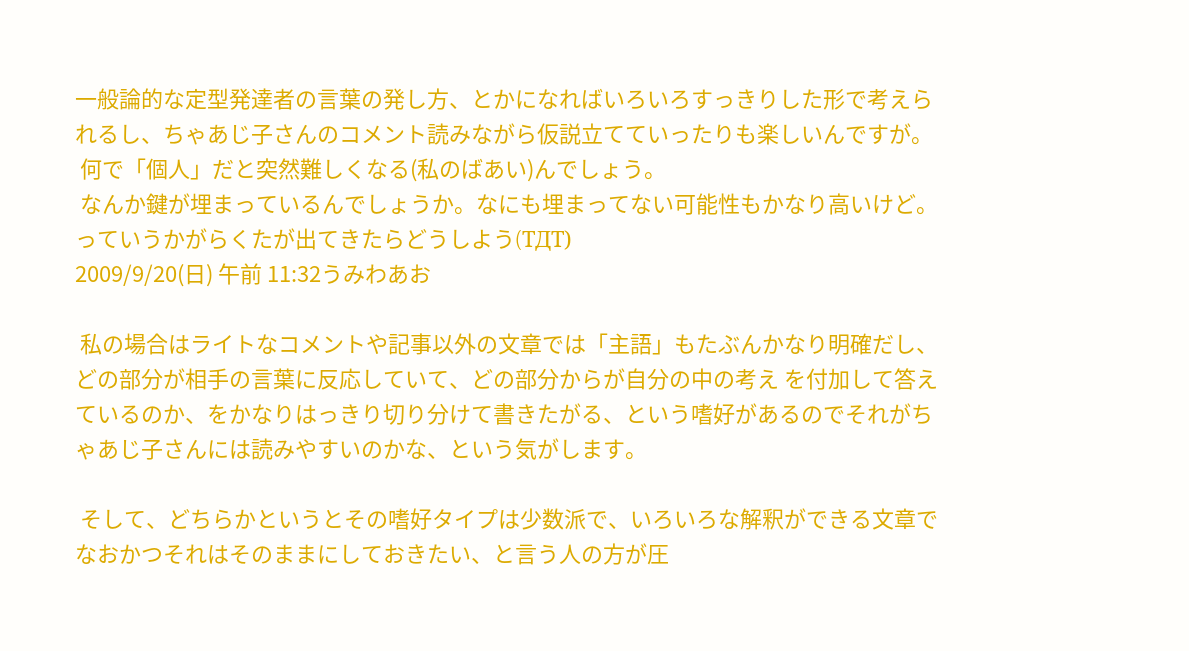一般論的な定型発達者の言葉の発し方、とかになればいろいろすっきりした形で考えられるし、ちゃあじ子さんのコメント読みながら仮説立てていったりも楽しいんですが。
 何で「個人」だと突然難しくなる(私のばあい)んでしょう。
 なんか鍵が埋まっているんでしょうか。なにも埋まってない可能性もかなり高いけど。っていうかがらくたが出てきたらどうしよう(TДT)
2009/9/20(日) 午前 11:32うみわあお

 私の場合はライトなコメントや記事以外の文章では「主語」もたぶんかなり明確だし、どの部分が相手の言葉に反応していて、どの部分からが自分の中の考え を付加して答えているのか、をかなりはっきり切り分けて書きたがる、という嗜好があるのでそれがちゃあじ子さんには読みやすいのかな、という気がします。

 そして、どちらかというとその嗜好タイプは少数派で、いろいろな解釈ができる文章でなおかつそれはそのままにしておきたい、と言う人の方が圧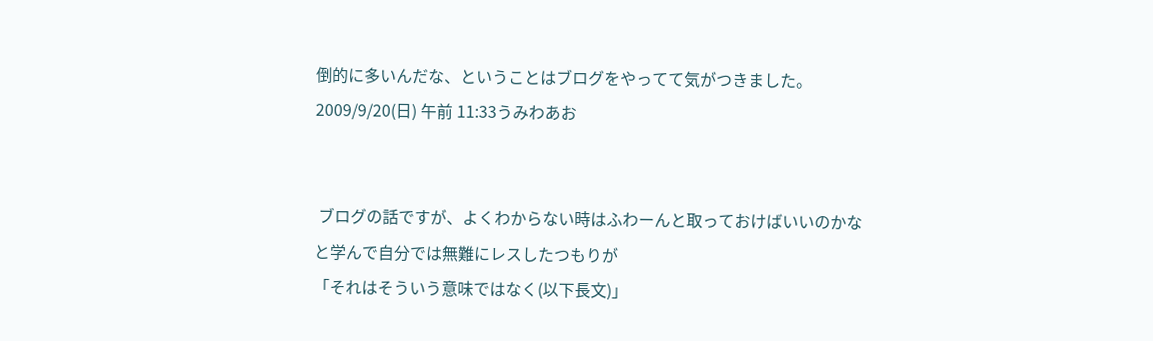倒的に多いんだな、ということはブログをやってて気がつきました。
2009/9/20(日) 午前 11:33うみわあお


 ブログの話ですが、よくわからない時はふわーんと取っておけばいいのかなと学んで自分では無難にレスしたつもりが
「それはそういう意味ではなく(以下長文)」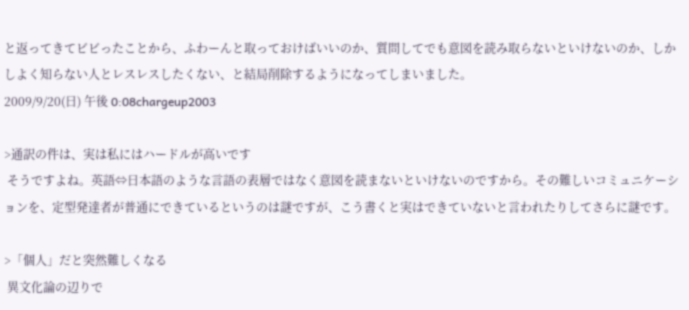と返ってきてビビったことから、ふわーんと取っておけばいいのか、質問してでも意図を読み取らないといけないのか、しかしよく知らない人とレスレスしたくない、と結局削除するようになってしまいました。
2009/9/20(日) 午後 0:08chargeup2003

>通訳の件は、実は私にはハードルが高いです
 そうですよね。英語⇔日本語のような言語の表層ではなく意図を読まないといけないのですから。その難しいコミュニケーションを、定型発達者が普通にできているというのは謎ですが、こう書くと実はできていないと言われたりしてさらに謎です。

>「個人」だと突然難しくなる
 異文化論の辺りで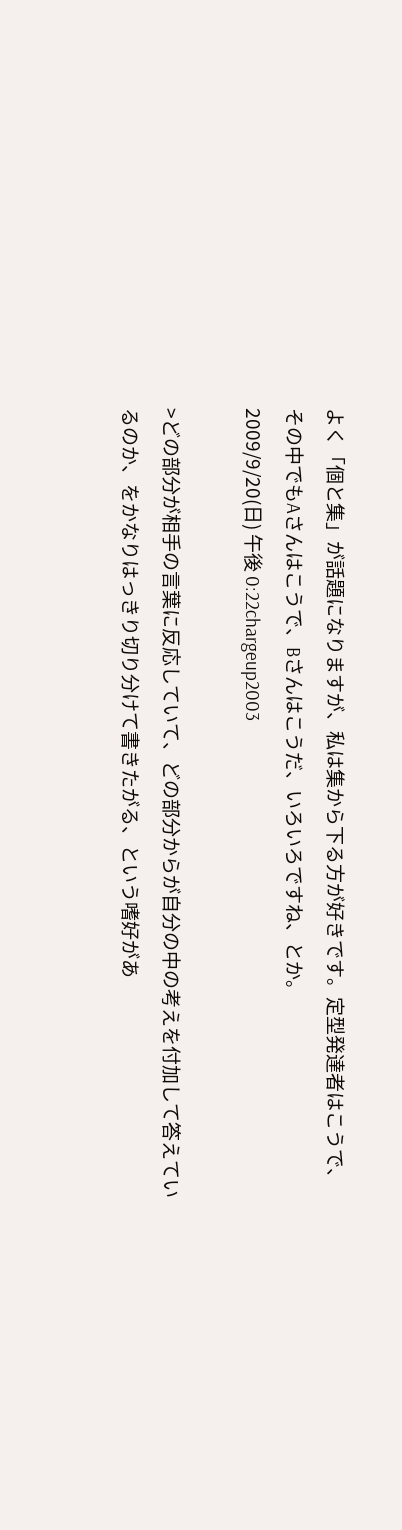よく「個と集」が話題になりますが、私は集から下る方が好きです。定型発達者はこうで、その中でもAさんはこうで、Bさんはこうだ、いろいろですね、とか。
2009/9/20(日) 午後 0:22chargeup2003

>どの部分が相手の言葉に反応していて、どの部分からが自分の中の考えを付加して答えているのか、をかなりはっきり切り分けて書きたがる、という嗜好があ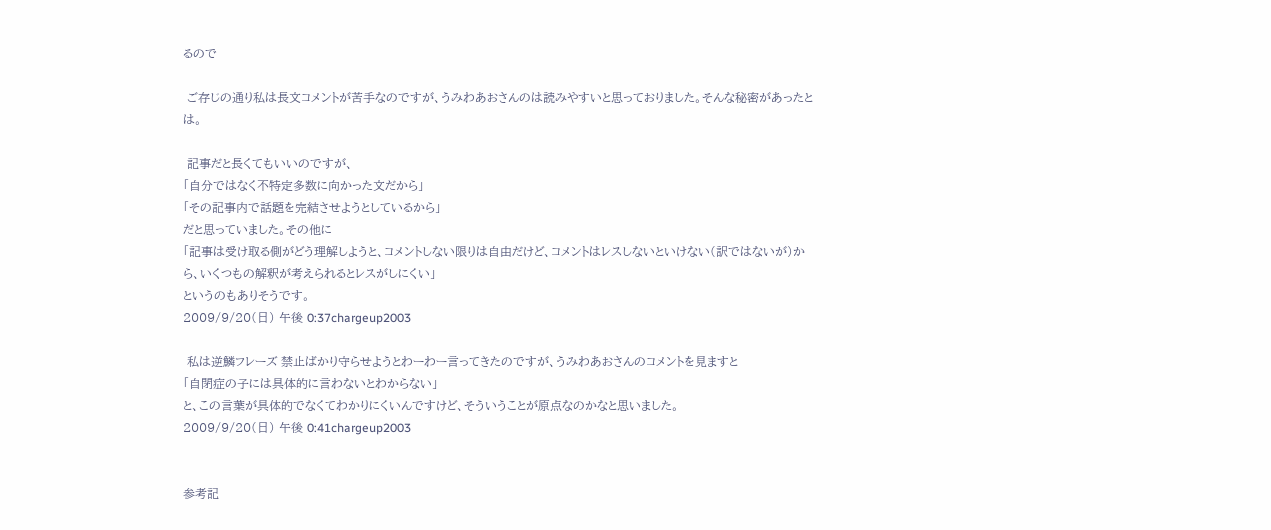るので

 ご存じの通り私は長文コメントが苦手なのですが、うみわあおさんのは読みやすいと思っておりました。そんな秘密があったとは。

 記事だと長くてもいいのですが、
「自分ではなく不特定多数に向かった文だから」
「その記事内で話題を完結させようとしているから」
だと思っていました。その他に
「記事は受け取る側がどう理解しようと、コメントしない限りは自由だけど、コメントはレスしないといけない(訳ではないが)から、いくつもの解釈が考えられるとレスがしにくい」
というのもありそうです。
2009/9/20(日) 午後 0:37chargeup2003

 私は逆鱗フレーズ 禁止ばかり守らせようとわーわー言ってきたのですが、うみわあおさんのコメントを見ますと
「自閉症の子には具体的に言わないとわからない」
と、この言葉が具体的でなくてわかりにくいんですけど、そういうことが原点なのかなと思いました。
2009/9/20(日) 午後 0:41chargeup2003


参考記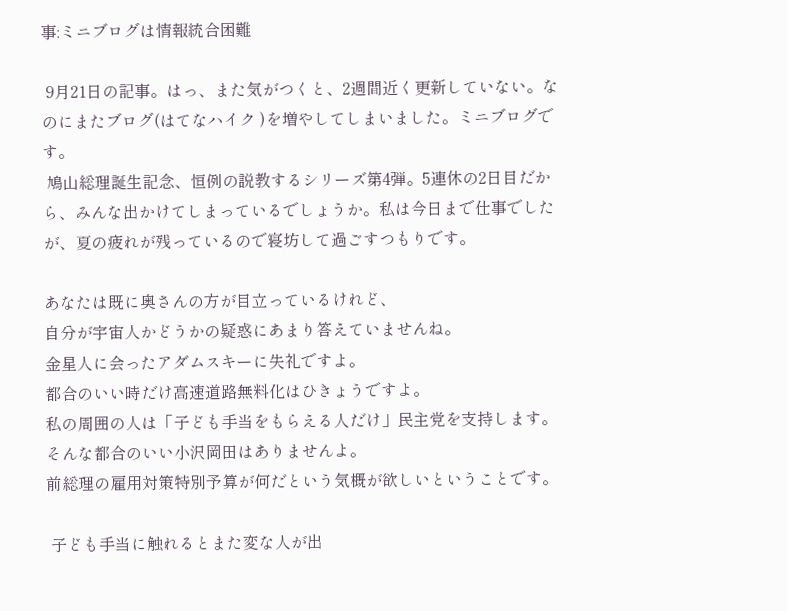事:ミニブログは情報統合困難

 9月21日の記事。はっ、また気がつくと、2週間近く更新していない。なのにまたブログ(はてなハイク )を増やしてしまいました。ミニブログです。
 鳩山総理誕生記念、恒例の説教するシリーズ第4弾。5連休の2日目だから、みんな出かけてしまっているでしょうか。私は今日まで仕事でしたが、夏の疲れが残っているので寝坊して過ごすつもりです。

あなたは既に奥さんの方が目立っているけれど、
自分が宇宙人かどうかの疑惑にあまり答えていませんね。
金星人に会ったアダムスキーに失礼ですよ。
都合のいい時だけ高速道路無料化はひきょうですよ。
私の周囲の人は「子ども手当をもらえる人だけ」民主党を支持します。
そんな都合のいい小沢岡田はありませんよ。
前総理の雇用対策特別予算が何だという気概が欲しいということです。

 子ども手当に触れるとまた変な人が出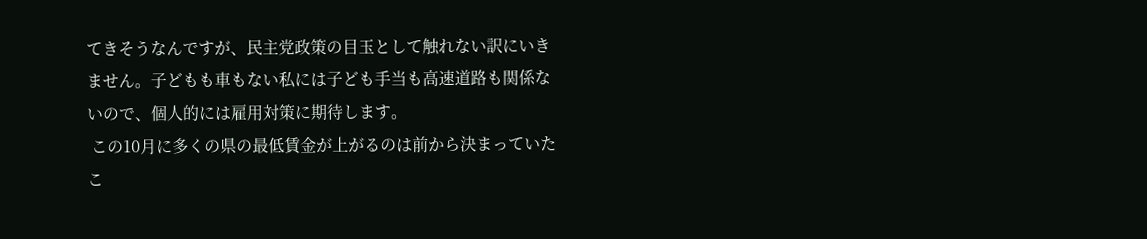てきそうなんですが、民主党政策の目玉として触れない訳にいきません。子どもも車もない私には子ども手当も高速道路も関係ないので、個人的には雇用対策に期待します。
 この10月に多くの県の最低賃金が上がるのは前から決まっていたこ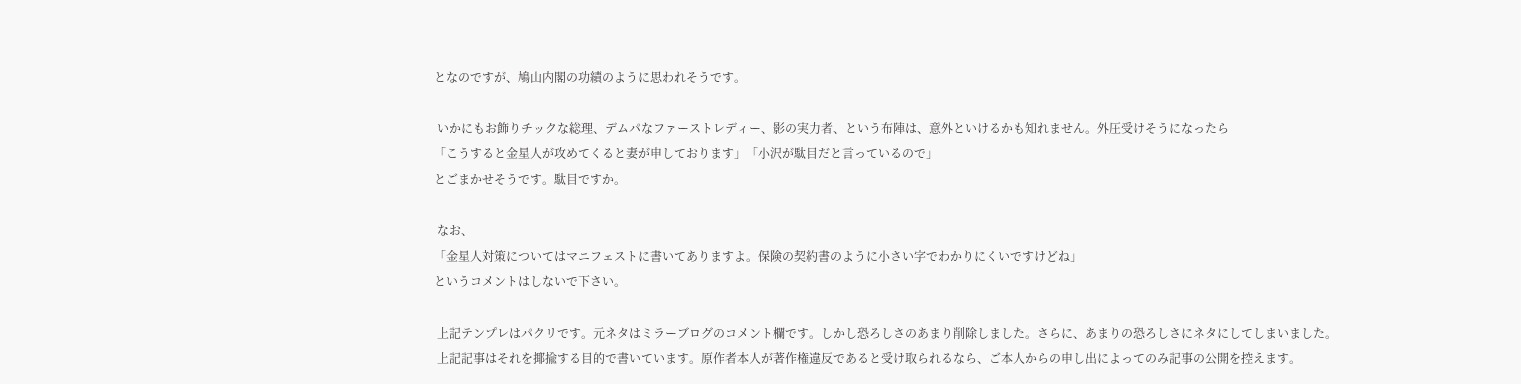となのですが、鳩山内閣の功績のように思われそうです。

 いかにもお飾りチックな総理、デムパなファーストレディー、影の実力者、という布陣は、意外といけるかも知れません。外圧受けそうになったら
「こうすると金星人が攻めてくると妻が申しております」「小沢が駄目だと言っているので」
とごまかせそうです。駄目ですか。

 なお、
「金星人対策についてはマニフェストに書いてありますよ。保険の契約書のように小さい字でわかりにくいですけどね」
というコメントはしないで下さい。

 上記テンプレはパクリです。元ネタはミラーブログのコメント欄です。しかし恐ろしさのあまり削除しました。さらに、あまりの恐ろしさにネタにしてしまいました。
 上記記事はそれを揶揄する目的で書いています。原作者本人が著作権違反であると受け取られるなら、ご本人からの申し出によってのみ記事の公開を控えます。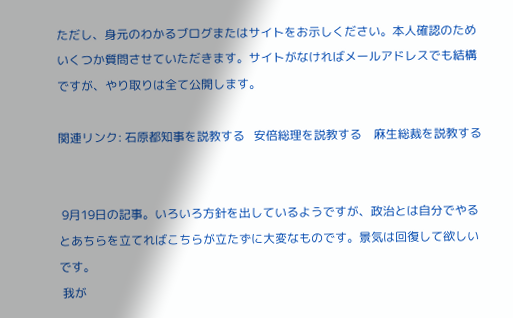ただし、身元のわかるブログまたはサイトをお示しください。本人確認のためいくつか質問させていただきます。サイトがなければメールアドレスでも結構ですが、やり取りは全て公開します。

関連リンク: 石原都知事を説教する   安倍総理を説教する    麻生総裁を説教する


 9月19日の記事。いろいろ方針を出しているようですが、政治とは自分でやるとあちらを立てればこちらが立たずに大変なものです。景気は回復して欲しいです。
 我が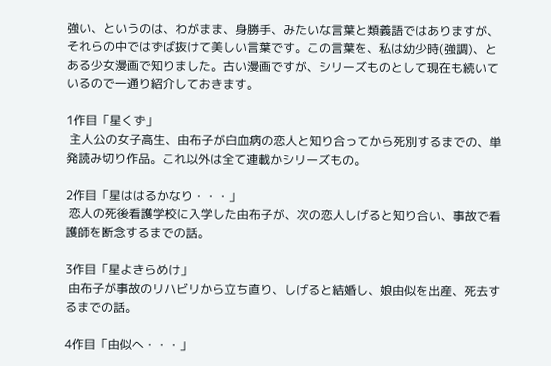強い、というのは、わがまま、身勝手、みたいな言葉と類義語ではありますが、それらの中ではずば抜けて美しい言葉です。この言葉を、私は幼少時(強調)、とある少女漫画で知りました。古い漫画ですが、シリーズものとして現在も続いているので一通り紹介しておきます。

1作目「星くず」
 主人公の女子高生、由布子が白血病の恋人と知り合ってから死別するまでの、単発読み切り作品。これ以外は全て連載かシリーズもの。

2作目「星ははるかなり・・・」
 恋人の死後看護学校に入学した由布子が、次の恋人しげると知り合い、事故で看護師を断念するまでの話。

3作目「星よきらめけ」
 由布子が事故のリハビリから立ち直り、しげると結婚し、娘由似を出産、死去するまでの話。

4作目「由似へ・・・」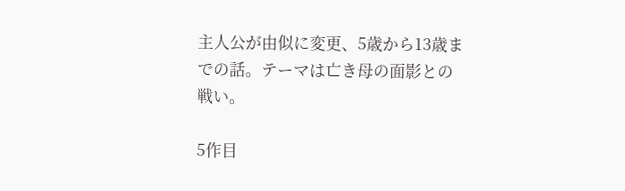主人公が由似に変更、5歳から13歳までの話。テーマは亡き母の面影との戦い。

5作目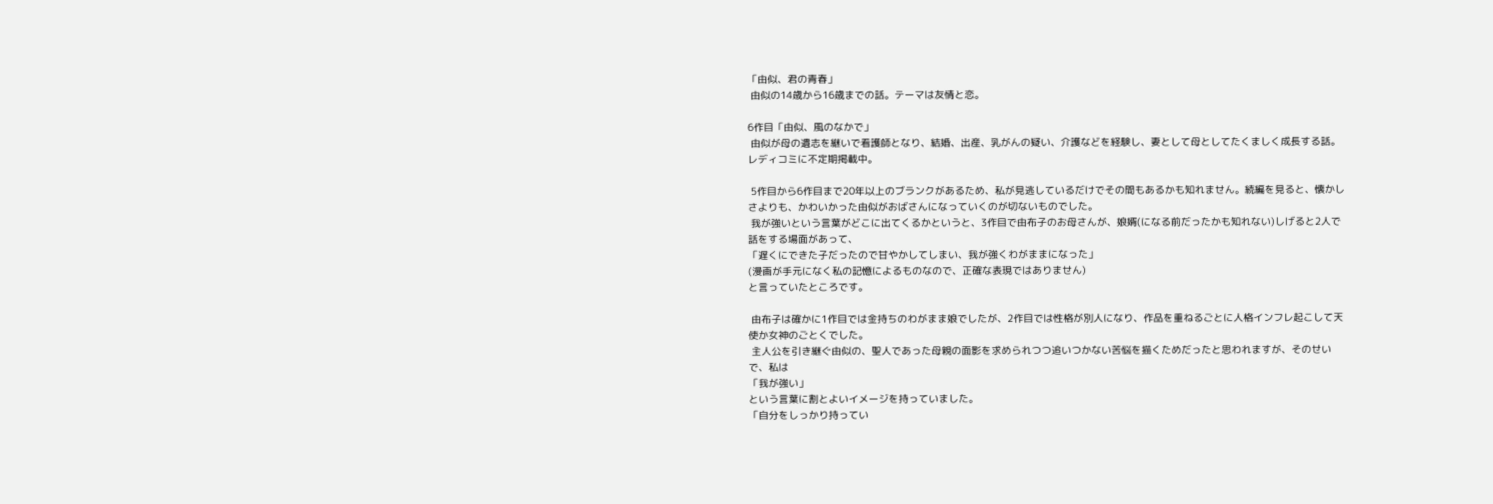「由似、君の青春」
 由似の14歳から16歳までの話。テーマは友情と恋。

6作目「由似、風のなかで」
 由似が母の遺志を継いで看護師となり、結婚、出産、乳がんの疑い、介護などを経験し、妻として母としてたくましく成長する話。レディコミに不定期掲載中。

 5作目から6作目まで20年以上のブランクがあるため、私が見逃しているだけでその間もあるかも知れません。続編を見ると、懐かしさよりも、かわいかった由似がおばさんになっていくのが切ないものでした。
 我が強いという言葉がどこに出てくるかというと、3作目で由布子のお母さんが、娘婿(になる前だったかも知れない)しげると2人で話をする場面があって、
「遅くにできた子だったので甘やかしてしまい、我が強くわがままになった」
(漫画が手元になく私の記憶によるものなので、正確な表現ではありません)
と言っていたところです。

 由布子は確かに1作目では金持ちのわがまま娘でしたが、2作目では性格が別人になり、作品を重ねるごとに人格インフレ起こして天使か女神のごとくでした。
 主人公を引き継ぐ由似の、聖人であった母親の面影を求められつつ追いつかない苦悩を描くためだったと思われますが、そのせいで、私は
「我が強い」
という言葉に割とよいイメージを持っていました。
「自分をしっかり持ってい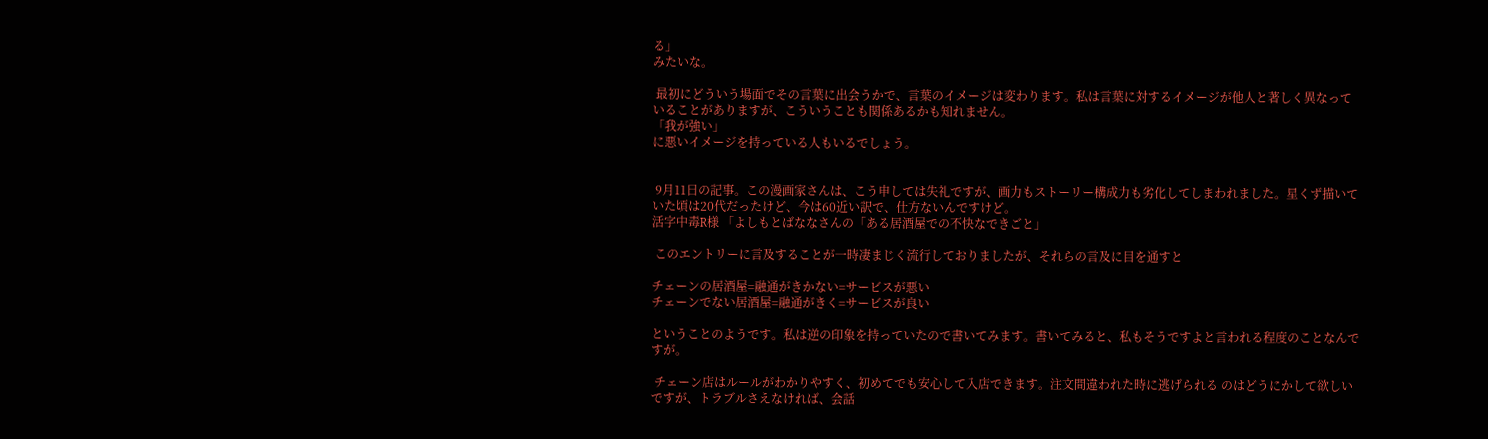る」
みたいな。

 最初にどういう場面でその言葉に出会うかで、言葉のイメージは変わります。私は言葉に対するイメージが他人と著しく異なっていることがありますが、こういうことも関係あるかも知れません。
「我が強い」
に悪いイメージを持っている人もいるでしょう。


 9月11日の記事。この漫画家さんは、こう申しては失礼ですが、画力もストーリー構成力も劣化してしまわれました。星くず描いていた頃は20代だったけど、今は60近い訳で、仕方ないんですけど。
活字中毒R様 「よしもとばななさんの「ある居酒屋での不快なできごと」

 このエントリーに言及することが一時凄まじく流行しておりましたが、それらの言及に目を通すと

チェーンの居酒屋=融通がきかない=サービスが悪い
チェーンでない居酒屋=融通がきく=サービスが良い

ということのようです。私は逆の印象を持っていたので書いてみます。書いてみると、私もそうですよと言われる程度のことなんですが。

 チェーン店はルールがわかりやすく、初めてでも安心して入店できます。注文間違われた時に逃げられる のはどうにかして欲しいですが、トラブルさえなければ、会話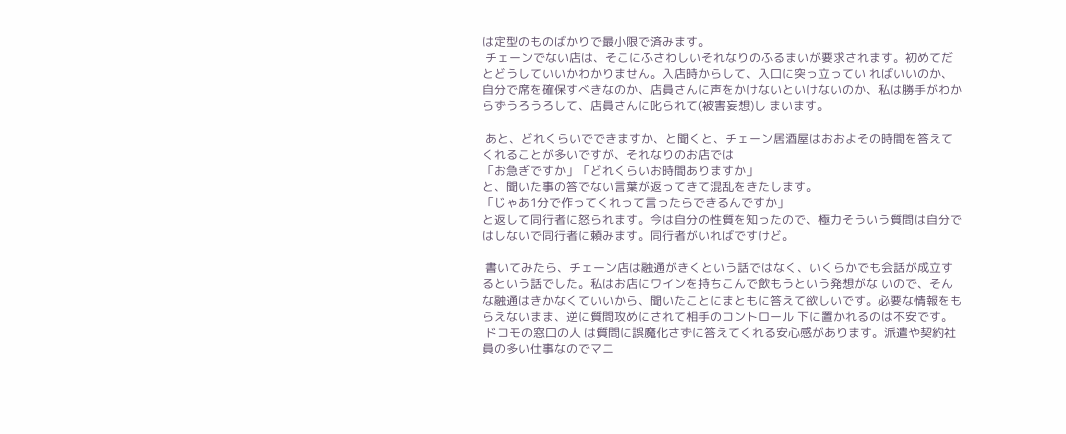は定型のものばかりで最小限で済みます。
 チェーンでない店は、そこにふさわしいそれなりのふるまいが要求されます。初めてだとどうしていいかわかりません。入店時からして、入口に突っ立ってい ればいいのか、自分で席を確保すべきなのか、店員さんに声をかけないといけないのか、私は勝手がわからずうろうろして、店員さんに叱られて(被害妄想)し まいます。

 あと、どれくらいでできますか、と聞くと、チェーン居酒屋はおおよその時間を答えてくれることが多いですが、それなりのお店では
「お急ぎですか」「どれくらいお時間ありますか」
と、聞いた事の答でない言葉が返ってきて混乱をきたします。
「じゃあ1分で作ってくれって言ったらできるんですか」
と返して同行者に怒られます。今は自分の性質を知ったので、極力そういう質問は自分ではしないで同行者に頼みます。同行者がいればですけど。

 書いてみたら、チェーン店は融通がきくという話ではなく、いくらかでも会話が成立するという話でした。私はお店にワインを持ちこんで飲もうという発想がな いので、そんな融通はきかなくていいから、聞いたことにまともに答えて欲しいです。必要な情報をもらえないまま、逆に質問攻めにされて相手のコントロール 下に置かれるのは不安です。
 ドコモの窓口の人 は質問に誤魔化さずに答えてくれる安心感があります。派遣や契約社員の多い仕事なのでマニ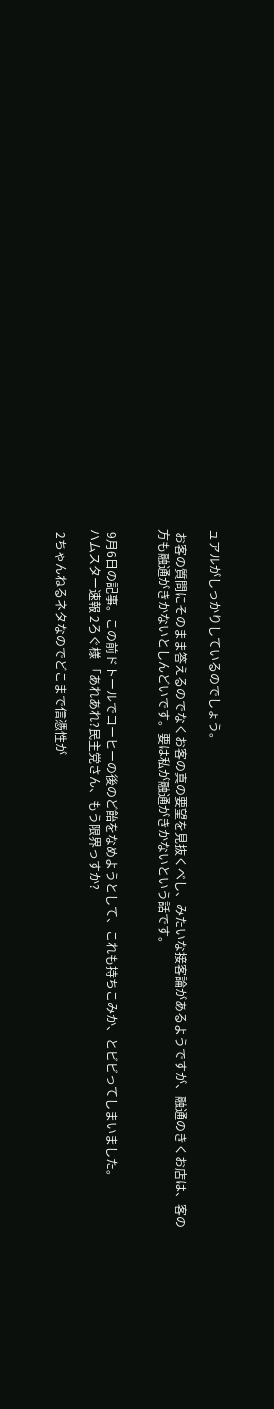ュアルがしっかりしているのでしょう。

 お客の質問にそのまま答えるのでなくお客の真の要望を見抜くべし、みたいな接客論があるようですが、融通のきくお店は、客の方も融通がきかないとしんどいです。要は私が融通がきかないという話です。


 9月6日の記事。この前ドトールでコーヒーの後のど飴をなめようとして、これも持ちこみか、とビビってしまいました。
ハムスター速報 2ろぐ様 「あれあれ?民主党さん、もう限界っすか?

 2ちゃんねるネタなのでどこまで信憑性が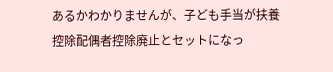あるかわかりませんが、子ども手当が扶養控除配偶者控除廃止とセットになっ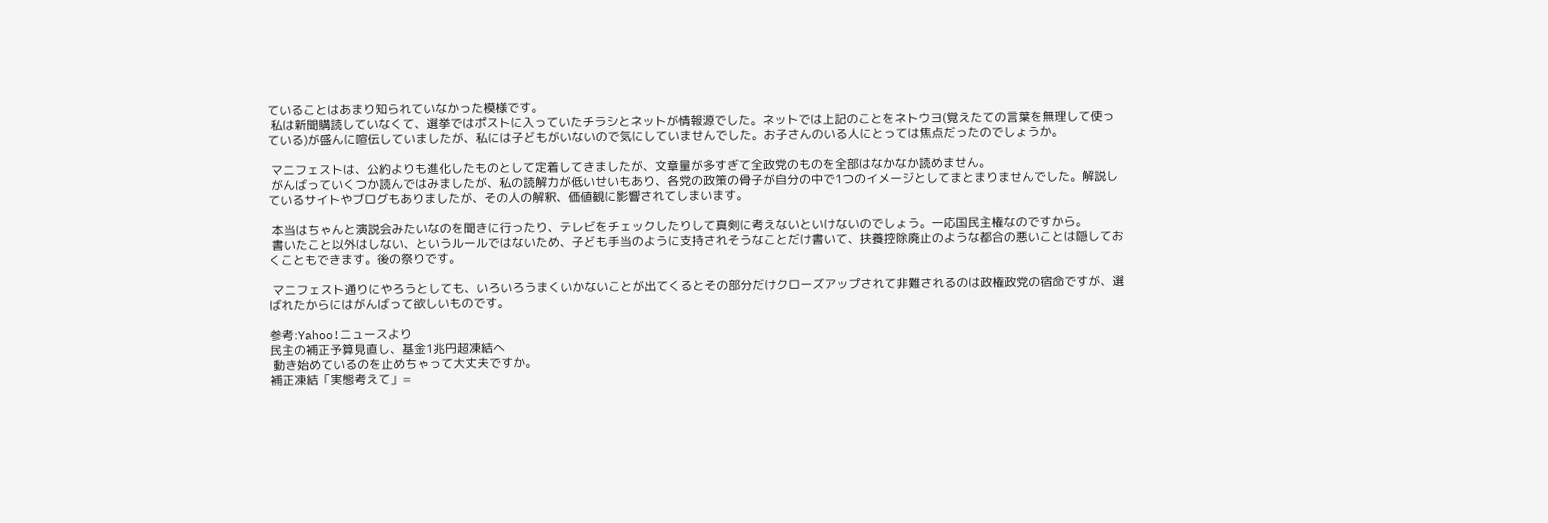ていることはあまり知られていなかった模様です。
 私は新聞購読していなくて、選挙ではポストに入っていたチラシとネットが情報源でした。ネットでは上記のことをネトウヨ(覚えたての言葉を無理して使っ ている)が盛んに喧伝していましたが、私には子どもがいないので気にしていませんでした。お子さんのいる人にとっては焦点だったのでしょうか。

 マニフェストは、公約よりも進化したものとして定着してきましたが、文章量が多すぎて全政党のものを全部はなかなか読めません。
 がんばっていくつか読んではみましたが、私の読解力が低いせいもあり、各党の政策の骨子が自分の中で1つのイメージとしてまとまりませんでした。解説しているサイトやブログもありましたが、その人の解釈、価値観に影響されてしまいます。

 本当はちゃんと演説会みたいなのを聞きに行ったり、テレビをチェックしたりして真剣に考えないといけないのでしょう。一応国民主権なのですから。
 書いたこと以外はしない、というルールではないため、子ども手当のように支持されそうなことだけ書いて、扶養控除廃止のような都合の悪いことは隠しておくこともできます。後の祭りです。

 マニフェスト通りにやろうとしても、いろいろうまくいかないことが出てくるとその部分だけクローズアップされて非難されるのは政権政党の宿命ですが、選ばれたからにはがんばって欲しいものです。

参考:Yahoo!ニュースより
民主の補正予算見直し、基金1兆円超凍結へ
 動き始めているのを止めちゃって大丈夫ですか。
補正凍結「実態考えて」=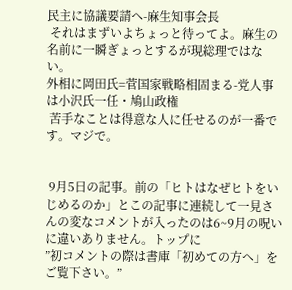民主に協議要請へ-麻生知事会長
 それはまずいよちょっと待ってよ。麻生の名前に一瞬ぎょっとするが現総理ではない。
外相に岡田氏=菅国家戦略相固まる-党人事は小沢氏一任・鳩山政権
 苦手なことは得意な人に任せるのが一番です。マジで。


 9月5日の記事。前の「ヒトはなぜヒトをいじめるのか」とこの記事に連続して一見さんの変なコメントが入ったのは6~9月の呪いに違いありません。トップに
”初コメントの際は書庫「初めての方へ」をご覧下さい。”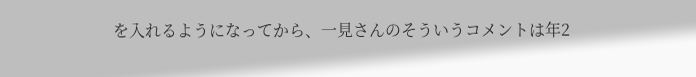を入れるようになってから、一見さんのそういうコメントは年2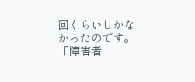回くらいしかなかったのです。
「障害者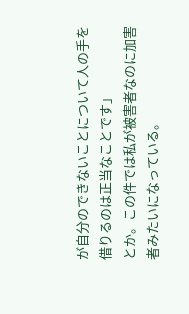が自分のできないことについて人の手を借りるのは正当なことです」
とか。この件では私が被害者なのに加害者みたいになっている。